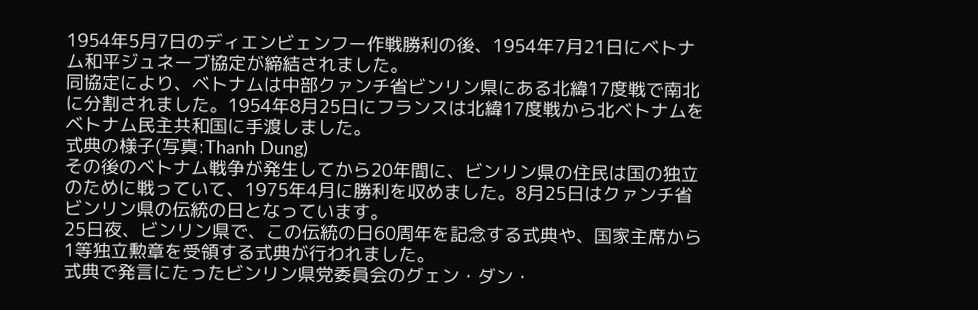1954年5月7日のディエンビェンフー作戦勝利の後、1954年7月21日にベトナム和平ジュネーブ協定が締結されました。
同協定により、ベトナムは中部クァンチ省ビンリン県にある北緯17度戦で南北に分割されました。1954年8月25日にフランスは北緯17度戦から北ベトナムをベトナム民主共和国に手渡しました。
式典の様子(写真:Thanh Dung)
その後のベトナム戦争が発生してから20年間に、ビンリン県の住民は国の独立のために戦っていて、1975年4月に勝利を収めました。8月25日はクァンチ省ビンリン県の伝統の日となっています。
25日夜、ビンリン県で、この伝統の日60周年を記念する式典や、国家主席から1等独立勲章を受領する式典が行われました。
式典で発言にたったビンリン県党委員会のグェン・ダン・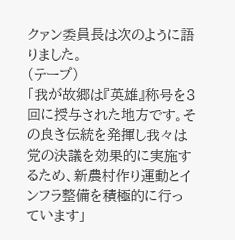クァン委員長は次のように語りました。
(テープ)
「我が故郷は『英雄』称号を3回に授与された地方です。その良き伝統を発揮し我々は党の決議を効果的に実施するため、新農村作り運動とインフラ整備を積極的に行っています」